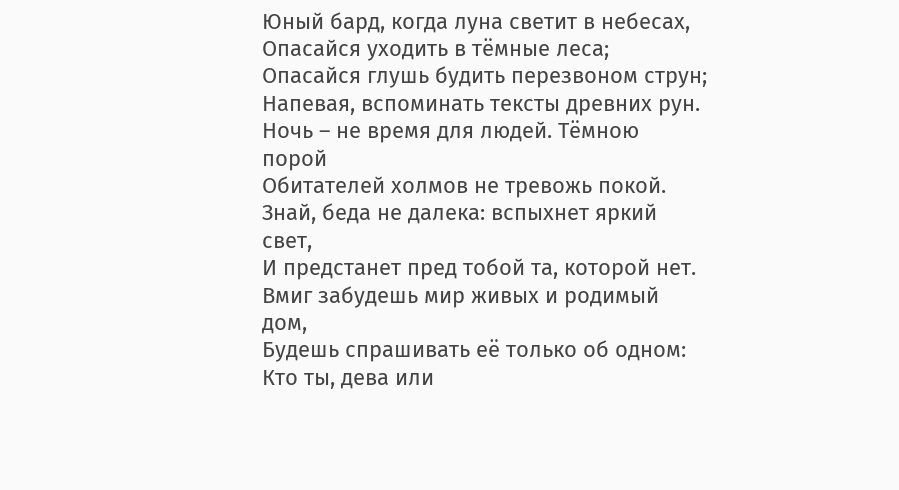Юный бард, когда луна светит в небесах,
Опасайся уходить в тёмные леса;
Опасайся глушь будить перезвоном струн;
Напевая, вспоминать тексты древних рун.
Ночь – не время для людей. Тёмною порой
Обитателей холмов не тревожь покой.
Знай, беда не далека: вспыхнет яркий свет,
И предстанет пред тобой та, которой нет.
Вмиг забудешь мир живых и родимый дом,
Будешь спрашивать её только об одном:
Кто ты, дева или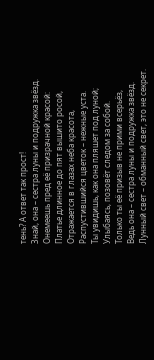тень? А ответ так прост!
Знай, она – сестра луны и подружка звёзд.
Онемеешь пред её призрачной красой:
Платье длинное до пят вышито росой,
Отражается в глазах неба красота,
Распустившийся цветок – нежные уста.
Ты увидишь, как она пляшет под луной;
Улыбаясь, позовёт следом за собой.
Только ты её призыв не прими всерьёз,
Ведь она – сестра луны и подружка звёзд.
Лунный свет – обманный свет, это не секрет.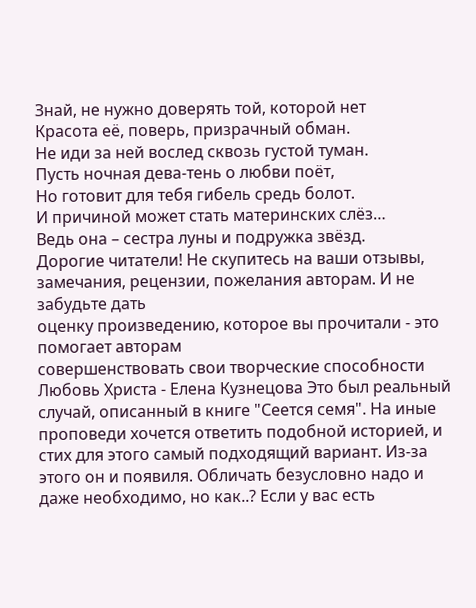Знай, не нужно доверять той, которой нет
Красота её, поверь, призрачный обман.
Не иди за ней вослед сквозь густой туман.
Пусть ночная дева-тень о любви поёт,
Но готовит для тебя гибель средь болот.
И причиной может стать материнских слёз…
Ведь она – сестра луны и подружка звёзд.
Дорогие читатели! Не скупитесь на ваши отзывы,
замечания, рецензии, пожелания авторам. И не забудьте дать
оценку произведению, которое вы прочитали - это помогает авторам
совершенствовать свои творческие способности
Любовь Христа - Елена Кузнецова Это был реальный случай, описанный в книге "Сеется семя". На иные проповеди хочется ответить подобной историей, и стих для этого самый подходящий вариант. Из-за этого он и появиля. Обличать безусловно надо и даже необходимо, но как..? Если у вас есть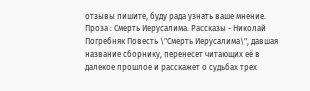отзывы пишите, буду рада узнать ваше мнение.
Проза : Смерть Иерусалима. Рассказы - Николай Погребняк Повесть \"Смерть Иерусалима\", давшая название сборнику, перенесет читающих её в далекое прошлое и расскажет о судьбах трех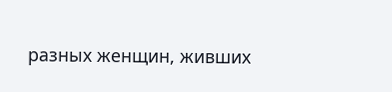разных женщин, живших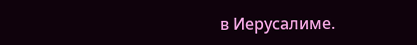в Иерусалиме.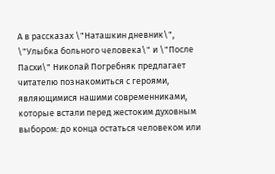А в рассказах \"Наташкин дневник\", \"Улыбка больного человека\" и \"После Пасхи\" Николай Погребняк предлагает читателю познакомиться с героями, являющимися нашими современниками, которые встали перед жестоким духовным выбором: до конца остаться человеком или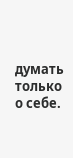думать только о себе.